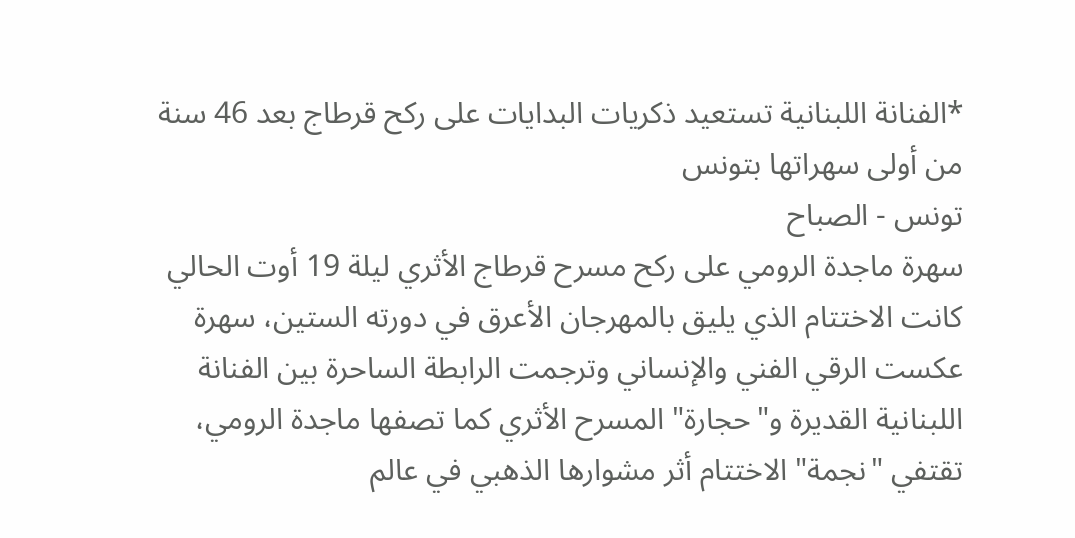*الفنانة اللبنانية تستعيد ذكريات البدايات على ركح قرطاج بعد 46 سنة من أولى سهراتها بتونس
تونس - الصباح
سهرة ماجدة الرومي على ركح مسرح قرطاج الأثري ليلة 19 أوت الحالي كانت الاختتام الذي يليق بالمهرجان الأعرق في دورته الستين، سهرة عكست الرقي الفني والإنساني وترجمت الرابطة الساحرة بين الفنانة اللبنانية القديرة و"حجارة" المسرح الأثري كما تصفها ماجدة الرومي، تقتفي "نجمة" الاختتام أثر مشوارها الذهبي في عالم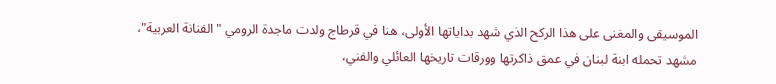الموسيقى والمغنى على هذا الركح الذي شهد بداياتها الأولى، هنا في قرطاج ولدت ماجدة الرومي "الفنانة العربية"، مشهد تحمله ابنة لبنان في عمق ذاكرتها وورقات تاريخها العائلي والفني،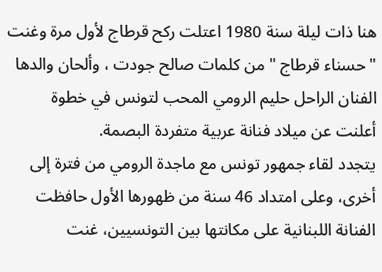هنا ذات ليلة سنة 1980 اعتلت ركح قرطاج لأول مرة وغنت " حسناء قرطاج " من كلمات صالح جودت ، وألحان والدها الفنان الراحل حليم الرومي المحب لتونس في خطوة أعلنت عن ميلاد فنانة عربية متفردة البصمة.
يتجدد لقاء جمهور تونس مع ماجدة الرومي من فترة إلى أخرى، وعلى امتداد 46 سنة من ظهورها الأول حافظت الفنانة اللبنانية على مكانتها بين التونسيين، غنت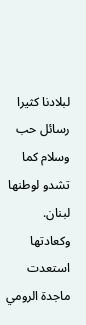لبلادنا كثيرا رسائل حب وسلام كما تشدو لوطنها لبنان. وكعادتها استعدت ماجدة الرومي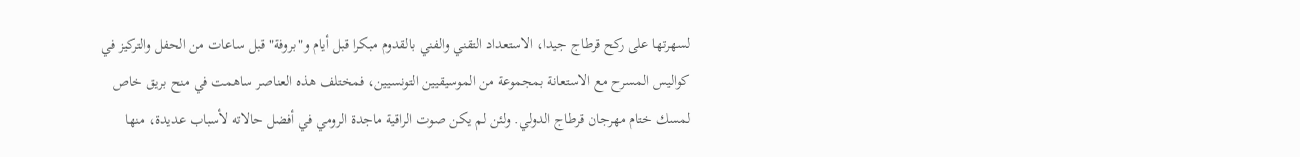لسهرتها على ركح قرطاج جيدا، الاستعداد التقني والفني بالقدوم مبكرا قبل أيام و"بروفة" قبل ساعات من الحفل والتركيز في كواليس المسرح مع الاستعانة بمجموعة من الموسيقيين التونسيين، فمختلف هذه العناصر ساهمت في منح بريق خاص لمسك ختام مهرجان قرطاج الدولي. ولئن لم يكن صوت الراقية ماجدة الرومي في أفضل حالاته لأسباب عديدة، منها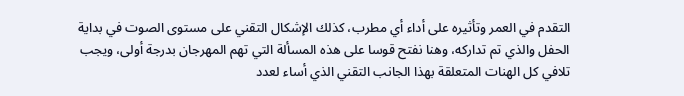التقدم في العمر وتأثيره على أداء أي مطرب، كذلك الإشكال التقني على مستوى الصوت في بداية الحفل والذي تم تداركه، وهنا نفتح قوسا على هذه المسألة التي تهم المهرجان بدرجة أولى، ويجب تلافي كل الهنات المتعلقة بهذا الجانب التقني الذي أساء لعدد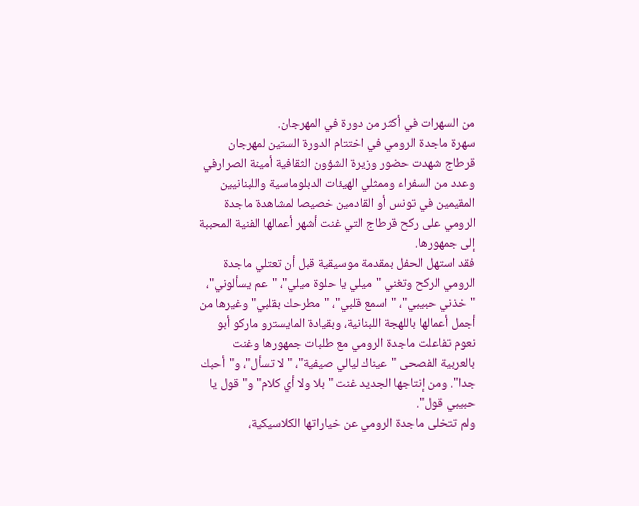من السهرات في أكثر من دورة في المهرجان.
سهرة ماجدة الرومي في اختتام الدورة الستين لمهرجان قرطاج شهدت حضور وزيرة الشؤون الثقافية أمينة الصرارفي وعدد من السفراء وممثلي الهيئات الدبلوماسية واللبنانيين المقيمين في تونس أو القادمين خصيصا لمشاهدة ماجدة الرومي على ركح قرطاج التي غنت أشهر أعمالها الفنية المحببة إلى جمهورها.
فقد استهل الحفل بمقدمة موسيقية قبل أن تعتلي ماجدة الرومي الركح وتغني "ميلي يا حلوة ميلي"، "عم يسألوني"، "خذني حبيبي"، "اسمع قلبي"، "مطرحك بقلبي" وغيرها من أجمل أعمالها باللهجة اللبنانية، وبقيادة المايسترو ماركو أبو نعوم تفاعلت ماجدة الرومي مع طلبات جمهورها وغنت بالعربية الفصحى "عيناك ليالي صيفية"، "لا تسأل"، و"أحبك جدا". ومن إنتاجها الجديد غنت "بلا ولا أي كلام" و"قول يا حبيبي قول".
ولم تتخلى ماجدة الرومي عن خياراتها الكلاسيكية،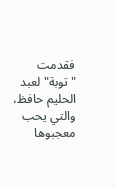فقدمت "توبة" لعبد الحليم حافظ، والتي يحب معجبوها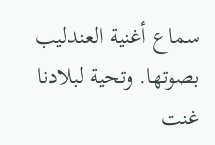سماع أغنية العندليب بصوتها. وتحية لبلادنا غنت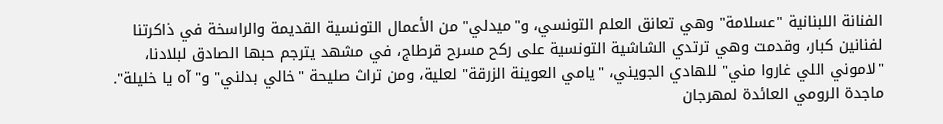الفنانة اللبنانية "عسلامة" وهي تعانق العلم التونسي، و"ميدلي" من الأعمال التونسية القديمة والراسخة في ذاكرتنا لفنانين كبار، وقدمت وهي ترتدي الشاشية التونسية على ركح مسرح قرطاج، في مشهد يترجم حبها الصادق لبلادنا، "لاموني اللي غاروا مني" للهادي الجويني، "يامي العوينة الزرقة" لعلية، ومن تراث صليحة "خالي بدلني" و"آه يا خليلة".
ماجدة الرومي العائدة لمهرجان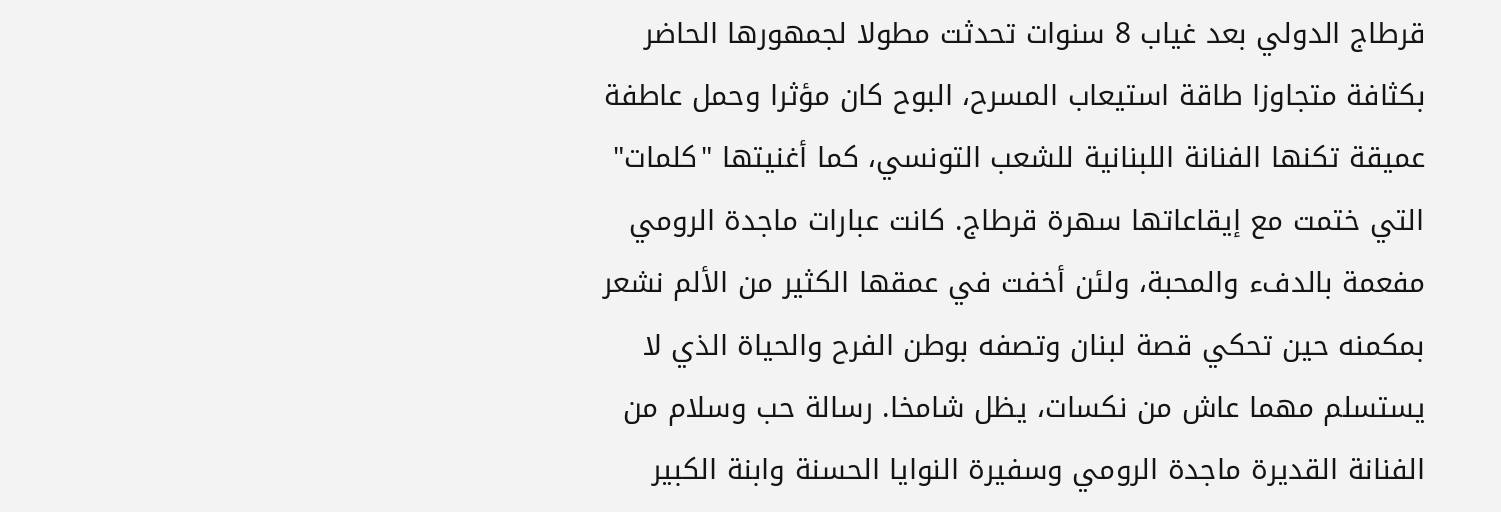قرطاج الدولي بعد غياب 8 سنوات تحدثت مطولا لجمهورها الحاضر بكثافة متجاوزا طاقة استيعاب المسرح، البوح كان مؤثرا وحمل عاطفة عميقة تكنها الفنانة اللبنانية للشعب التونسي، كما أغنيتها "كلمات" التي ختمت مع إيقاعاتها سهرة قرطاج. كانت عبارات ماجدة الرومي مفعمة بالدفء والمحبة، ولئن أخفت في عمقها الكثير من الألم نشعر بمكمنه حين تحكي قصة لبنان وتصفه بوطن الفرح والحياة الذي لا يستسلم مهما عاش من نكسات، يظل شامخا. رسالة حب وسلام من الفنانة القديرة ماجدة الرومي وسفيرة النوايا الحسنة وابنة الكبير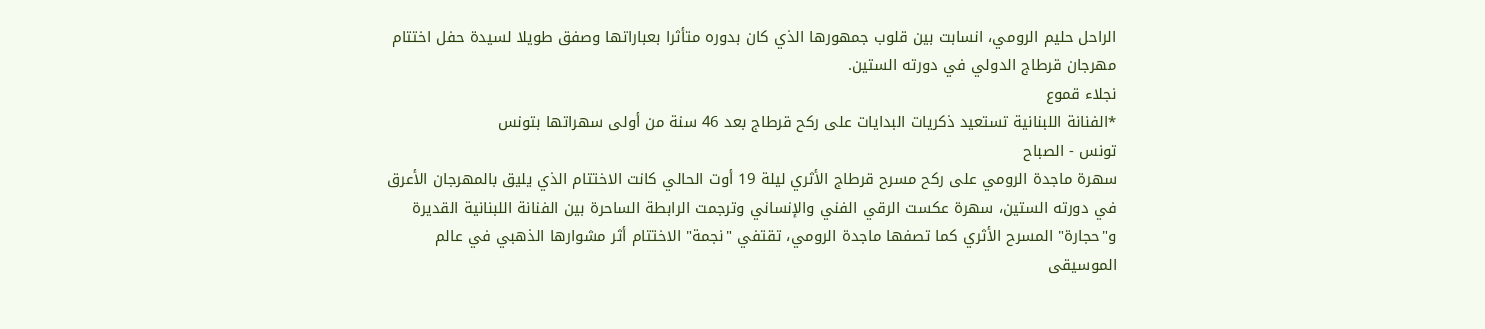الراحل حليم الرومي، انسابت بين قلوب جمهورها الذي كان بدوره متأثرا بعباراتها وصفق طويلا لسيدة حفل اختتام مهرجان قرطاج الدولي في دورته الستين.
نجلاء قموع
*الفنانة اللبنانية تستعيد ذكريات البدايات على ركح قرطاج بعد 46 سنة من أولى سهراتها بتونس
تونس - الصباح
سهرة ماجدة الرومي على ركح مسرح قرطاج الأثري ليلة 19 أوت الحالي كانت الاختتام الذي يليق بالمهرجان الأعرق في دورته الستين، سهرة عكست الرقي الفني والإنساني وترجمت الرابطة الساحرة بين الفنانة اللبنانية القديرة و"حجارة" المسرح الأثري كما تصفها ماجدة الرومي، تقتفي "نجمة" الاختتام أثر مشوارها الذهبي في عالم الموسيقى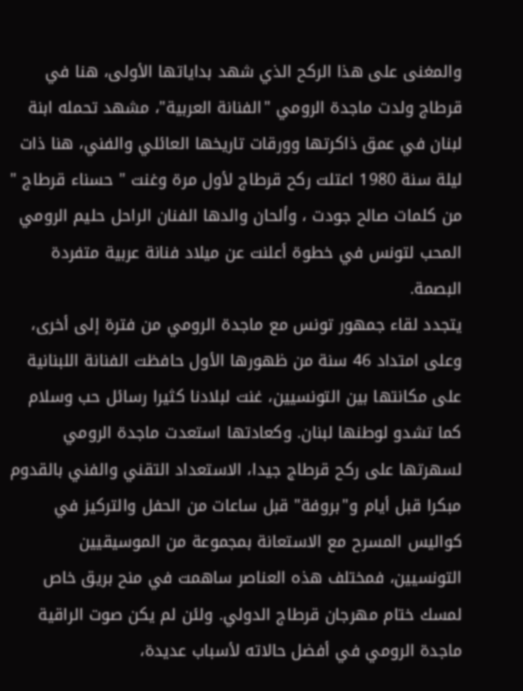والمغنى على هذا الركح الذي شهد بداياتها الأولى، هنا في قرطاج ولدت ماجدة الرومي "الفنانة العربية"، مشهد تحمله ابنة لبنان في عمق ذاكرتها وورقات تاريخها العائلي والفني، هنا ذات ليلة سنة 1980 اعتلت ركح قرطاج لأول مرة وغنت " حسناء قرطاج " من كلمات صالح جودت ، وألحان والدها الفنان الراحل حليم الرومي المحب لتونس في خطوة أعلنت عن ميلاد فنانة عربية متفردة البصمة.
يتجدد لقاء جمهور تونس مع ماجدة الرومي من فترة إلى أخرى، وعلى امتداد 46 سنة من ظهورها الأول حافظت الفنانة اللبنانية على مكانتها بين التونسيين، غنت لبلادنا كثيرا رسائل حب وسلام كما تشدو لوطنها لبنان. وكعادتها استعدت ماجدة الرومي لسهرتها على ركح قرطاج جيدا، الاستعداد التقني والفني بالقدوم مبكرا قبل أيام و"بروفة" قبل ساعات من الحفل والتركيز في كواليس المسرح مع الاستعانة بمجموعة من الموسيقيين التونسيين، فمختلف هذه العناصر ساهمت في منح بريق خاص لمسك ختام مهرجان قرطاج الدولي. ولئن لم يكن صوت الراقية ماجدة الرومي في أفضل حالاته لأسباب عديدة،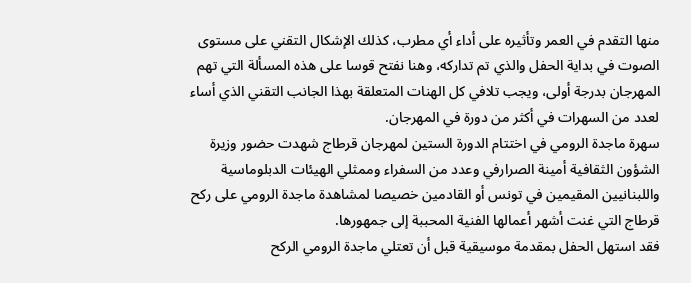منها التقدم في العمر وتأثيره على أداء أي مطرب، كذلك الإشكال التقني على مستوى الصوت في بداية الحفل والذي تم تداركه، وهنا نفتح قوسا على هذه المسألة التي تهم المهرجان بدرجة أولى، ويجب تلافي كل الهنات المتعلقة بهذا الجانب التقني الذي أساء لعدد من السهرات في أكثر من دورة في المهرجان.
سهرة ماجدة الرومي في اختتام الدورة الستين لمهرجان قرطاج شهدت حضور وزيرة الشؤون الثقافية أمينة الصرارفي وعدد من السفراء وممثلي الهيئات الدبلوماسية واللبنانيين المقيمين في تونس أو القادمين خصيصا لمشاهدة ماجدة الرومي على ركح قرطاج التي غنت أشهر أعمالها الفنية المحببة إلى جمهورها.
فقد استهل الحفل بمقدمة موسيقية قبل أن تعتلي ماجدة الرومي الركح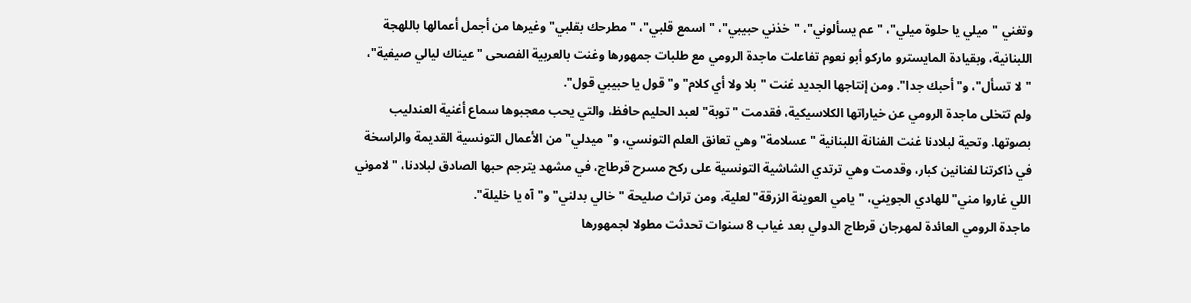وتغني "ميلي يا حلوة ميلي"، "عم يسألوني"، "خذني حبيبي"، "اسمع قلبي"، "مطرحك بقلبي" وغيرها من أجمل أعمالها باللهجة اللبنانية، وبقيادة المايسترو ماركو أبو نعوم تفاعلت ماجدة الرومي مع طلبات جمهورها وغنت بالعربية الفصحى "عيناك ليالي صيفية"، "لا تسأل"، و"أحبك جدا". ومن إنتاجها الجديد غنت "بلا ولا أي كلام" و"قول يا حبيبي قول".
ولم تتخلى ماجدة الرومي عن خياراتها الكلاسيكية، فقدمت "توبة" لعبد الحليم حافظ، والتي يحب معجبوها سماع أغنية العندليب بصوتها. وتحية لبلادنا غنت الفنانة اللبنانية "عسلامة" وهي تعانق العلم التونسي، و"ميدلي" من الأعمال التونسية القديمة والراسخة في ذاكرتنا لفنانين كبار، وقدمت وهي ترتدي الشاشية التونسية على ركح مسرح قرطاج، في مشهد يترجم حبها الصادق لبلادنا، "لاموني اللي غاروا مني" للهادي الجويني، "يامي العوينة الزرقة" لعلية، ومن تراث صليحة "خالي بدلني" و"آه يا خليلة".
ماجدة الرومي العائدة لمهرجان قرطاج الدولي بعد غياب 8 سنوات تحدثت مطولا لجمهورها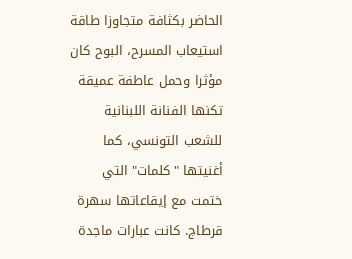الحاضر بكثافة متجاوزا طاقة استيعاب المسرح، البوح كان مؤثرا وحمل عاطفة عميقة تكنها الفنانة اللبنانية للشعب التونسي، كما أغنيتها "كلمات" التي ختمت مع إيقاعاتها سهرة قرطاج. كانت عبارات ماجدة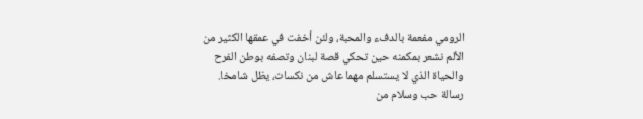الرومي مفعمة بالدفء والمحبة، ولئن أخفت في عمقها الكثير من الألم نشعر بمكمنه حين تحكي قصة لبنان وتصفه بوطن الفرح والحياة الذي لا يستسلم مهما عاش من نكسات، يظل شامخا. رسالة حب وسلام من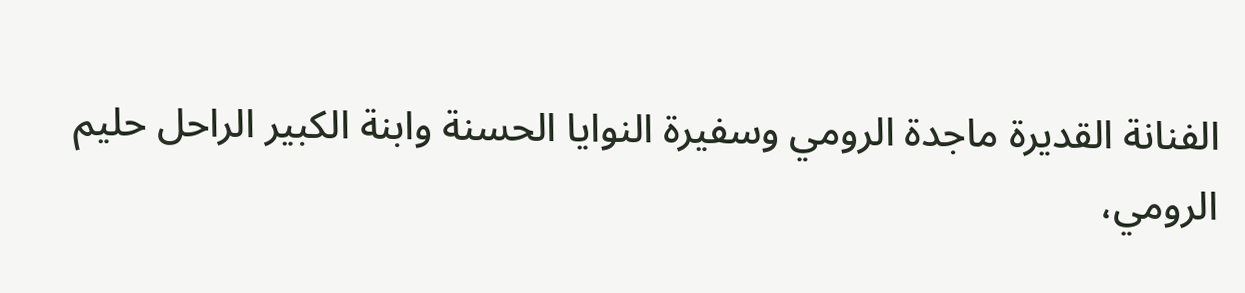الفنانة القديرة ماجدة الرومي وسفيرة النوايا الحسنة وابنة الكبير الراحل حليم الرومي،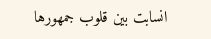انسابت بين قلوب جمهورها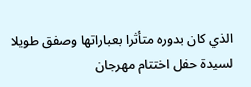الذي كان بدوره متأثرا بعباراتها وصفق طويلا لسيدة حفل اختتام مهرجان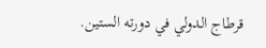قرطاج الدولي في دورته الستين.